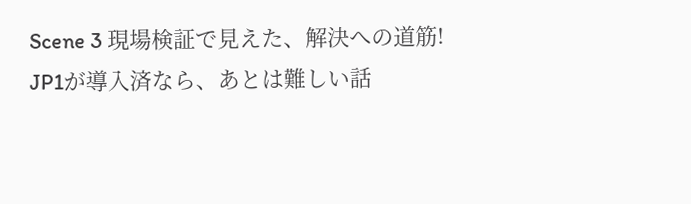Scene 3 現場検証で見えた、解決への道筋!
JP1が導入済なら、あとは難しい話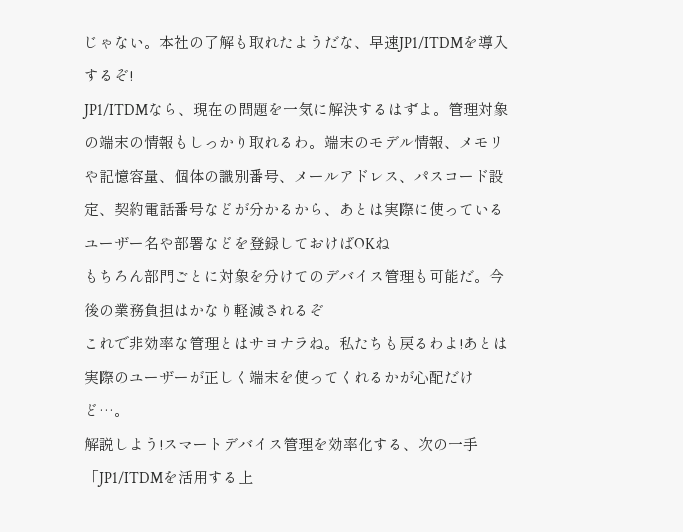じゃない。本社の了解も取れたようだな、早速JP1/ITDMを導入するぞ!
JP1/ITDMなら、現在の問題を一気に解決するはずよ。管理対象の端末の情報もしっかり取れるわ。端末のモデル情報、メモリや記憶容量、個体の識別番号、メールアドレス、パスコード設定、契約電話番号などが分かるから、あとは実際に使っているユーザー名や部署などを登録しておけばOKね
もちろん部門ごとに対象を分けてのデバイス管理も可能だ。今後の業務負担はかなり軽減されるぞ
これで非効率な管理とはサヨナラね。私たちも戻るわよ!あとは実際のユーザーが正しく端末を使ってくれるかが心配だけど…。
解説しよう!スマートデバイス管理を効率化する、次の一手
「JP1/ITDMを活用する上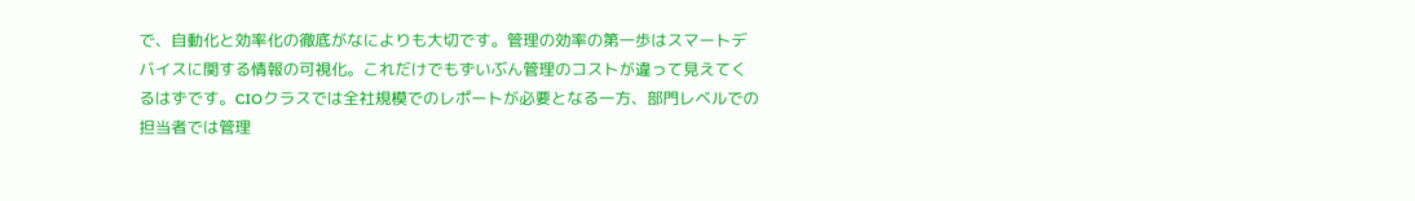で、自動化と効率化の徹底がなによりも大切です。管理の効率の第一歩はスマートデバイスに関する情報の可視化。これだけでもずいぶん管理のコストが違って見えてくるはずです。CIOクラスでは全社規模でのレポートが必要となる一方、部門レベルでの担当者では管理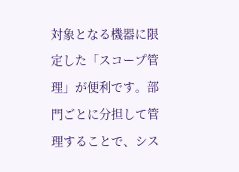対象となる機器に限定した「スコープ管理」が便利です。部門ごとに分担して管理することで、シス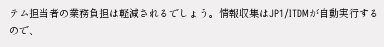テム担当者の業務負担は軽減されるでしょう。情報収集はJP1/ITDMが自動実行するので、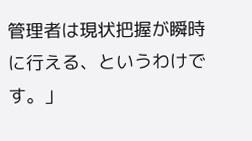管理者は現状把握が瞬時に行える、というわけです。」